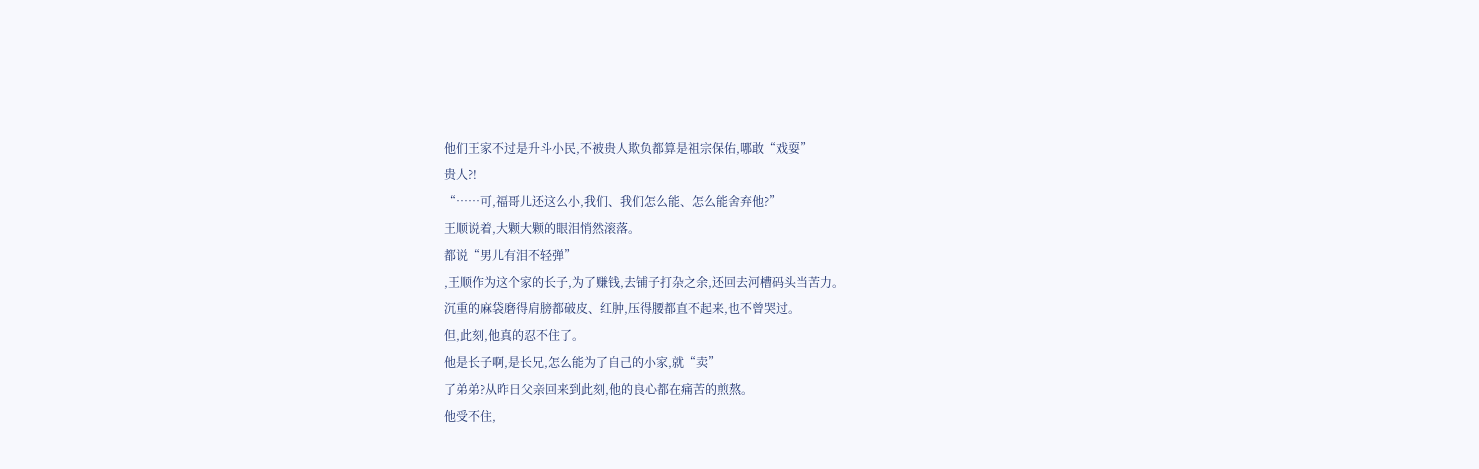他们王家不过是升斗小民,不被贵人欺负都算是祖宗保佑,哪敢“戏耍”
贵人?!
“……可,福哥儿还这么小,我们、我们怎么能、怎么能舍弃他?”
王顺说着,大颗大颗的眼泪悄然滚落。
都说“男儿有泪不轻弹”
,王顺作为这个家的长子,为了赚钱,去铺子打杂之余,还回去河槽码头当苦力。
沉重的麻袋磨得肩膀都破皮、红肿,压得腰都直不起来,也不曾哭过。
但,此刻,他真的忍不住了。
他是长子啊,是长兄,怎么能为了自己的小家,就“卖”
了弟弟?从昨日父亲回来到此刻,他的良心都在痛苦的煎熬。
他受不住,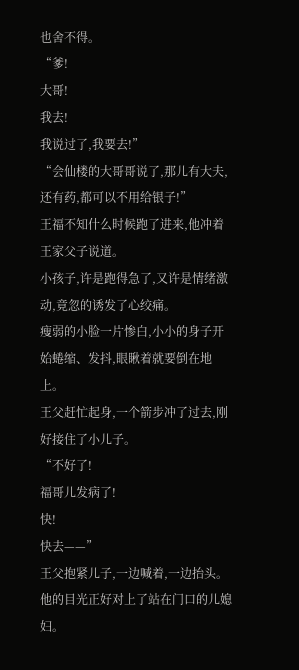也舍不得。
“爹!
大哥!
我去!
我说过了,我要去!”
“会仙楼的大哥哥说了,那儿有大夫,还有药,都可以不用给银子!”
王福不知什么时候跑了进来,他冲着王家父子说道。
小孩子,许是跑得急了,又许是情绪激动,竟忽的诱发了心绞痛。
瘦弱的小脸一片惨白,小小的身子开始蜷缩、发抖,眼瞅着就要倒在地上。
王父赶忙起身,一个箭步冲了过去,刚好接住了小儿子。
“不好了!
福哥儿发病了!
快!
快去——”
王父抱紧儿子,一边喊着,一边抬头。
他的目光正好对上了站在门口的儿媳妇。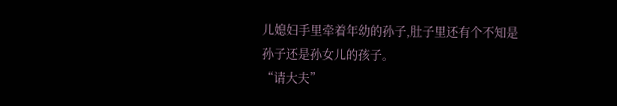儿媳妇手里牵着年幼的孙子,肚子里还有个不知是孙子还是孙女儿的孩子。
“请大夫”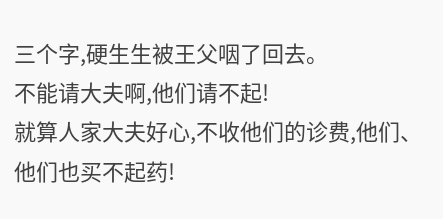三个字,硬生生被王父咽了回去。
不能请大夫啊,他们请不起!
就算人家大夫好心,不收他们的诊费,他们、他们也买不起药!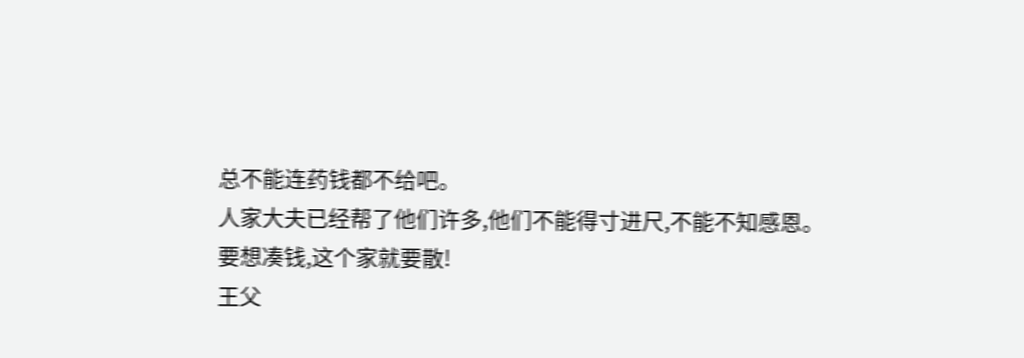总不能连药钱都不给吧。
人家大夫已经帮了他们许多,他们不能得寸进尺,不能不知感恩。
要想凑钱,这个家就要散!
王父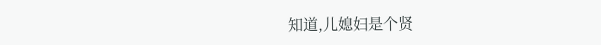知道,儿媳妇是个贤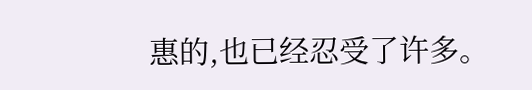惠的,也已经忍受了许多。